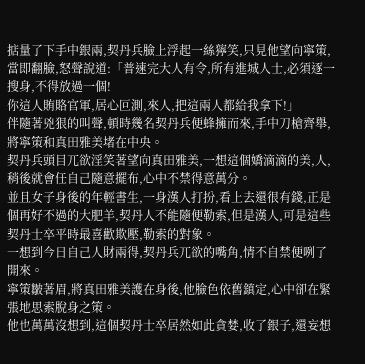掂量了下手中銀兩,契丹兵臉上浮起一絲獰笑,只見他望向寧策,當即翻臉,怒聲說道:「普速完大人有令,所有進城人士,必須逐一搜身,不得放過一個!
你這人賄賂官軍,居心叵測,來人,把這兩人都給我拿下!」
伴隨著兇狠的叫聲,頓時幾名契丹兵便蜂擁而來,手中刀槍齊舉,將寧策和真田雅美堵在中央。
契丹兵頭目兀欲淫笑著望向真田雅美,一想這個嬌滴滴的美,人,稍後就會任自己隨意擺布,心中不禁得意萬分。
並且女子身後的年輕書生,一身漢人打扮,看上去還很有錢,正是個再好不過的大肥羊,契丹人不能隨便勒索,但是漢人,可是這些契丹士卒平時最喜歡欺壓,勒索的對象。
一想到今日自己人財兩得,契丹兵兀欲的嘴角,情不自禁便咧了開來。
寧策皺著眉,將真田雅美護在身後,他臉色依舊鎮定,心中卻在緊張地思索脫身之策。
他也萬萬沒想到,這個契丹士卒居然如此貪婪,收了銀子,還妄想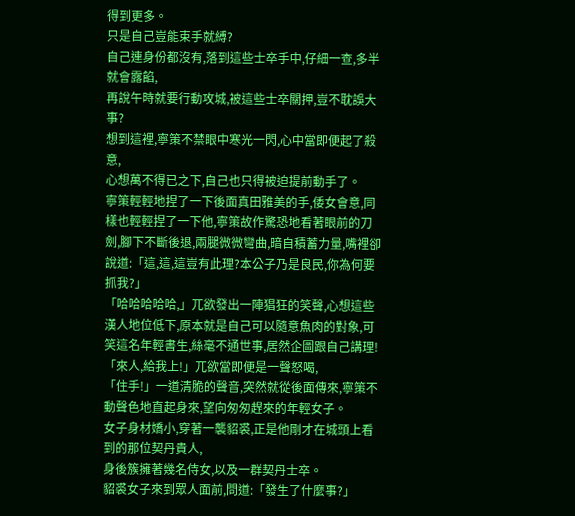得到更多。
只是自己豈能束手就縛?
自己連身份都沒有,落到這些士卒手中,仔細一查,多半就會露餡,
再說午時就要行動攻城,被這些士卒關押,豈不耽誤大事?
想到這裡,寧策不禁眼中寒光一閃,心中當即便起了殺意,
心想萬不得已之下,自己也只得被迫提前動手了。
寧策輕輕地捏了一下後面真田雅美的手,倭女會意,同樣也輕輕捏了一下他,寧策故作驚恐地看著眼前的刀劍,腳下不斷後退,兩腿微微彎曲,暗自積蓄力量,嘴裡卻說道:「這,這,這豈有此理?本公子乃是良民,你為何要抓我?」
「哈哈哈哈哈,」兀欲發出一陣猖狂的笑聲,心想這些漢人地位低下,原本就是自己可以隨意魚肉的對象,可笑這名年輕書生,絲毫不通世事,居然企圖跟自己講理!
「來人,給我上!」兀欲當即便是一聲怒喝,
「住手!」一道清脆的聲音,突然就從後面傳來,寧策不動聲色地直起身來,望向匆匆趕來的年輕女子。
女子身材嬌小,穿著一襲貂裘,正是他剛才在城頭上看到的那位契丹貴人,
身後簇擁著幾名侍女,以及一群契丹士卒。
貂裘女子來到眾人面前,問道:「發生了什麼事?」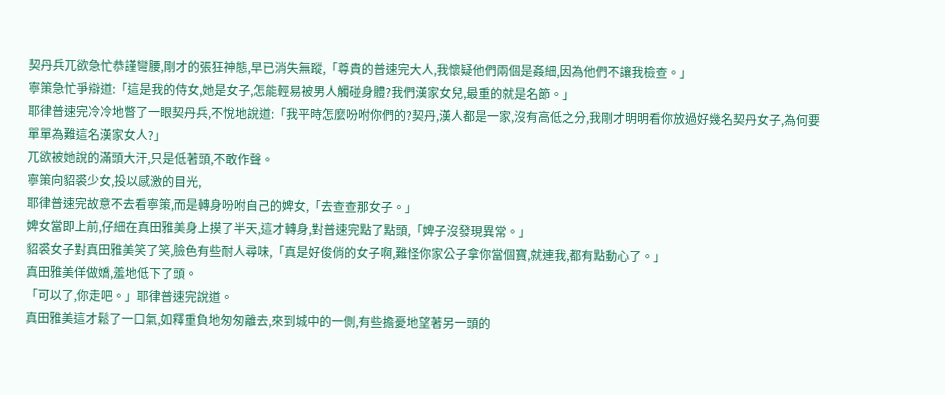契丹兵兀欲急忙恭謹彎腰,剛才的張狂神態,早已消失無蹤,「尊貴的普速完大人,我懷疑他們兩個是姦細,因為他們不讓我檢查。」
寧策急忙爭辯道:「這是我的侍女,她是女子,怎能輕易被男人觸碰身體?我們漢家女兒,最重的就是名節。」
耶律普速完冷冷地瞥了一眼契丹兵,不悅地說道:「我平時怎麼吩咐你們的?契丹,漢人都是一家,沒有高低之分,我剛才明明看你放過好幾名契丹女子,為何要單單為難這名漢家女人?」
兀欲被她說的滿頭大汗,只是低著頭,不敢作聲。
寧策向貂裘少女,投以感激的目光,
耶律普速完故意不去看寧策,而是轉身吩咐自己的婢女,「去查查那女子。」
婢女當即上前,仔細在真田雅美身上摸了半天,這才轉身,對普速完點了點頭,「婢子沒發現異常。」
貂裘女子對真田雅美笑了笑,臉色有些耐人尋味,「真是好俊俏的女子啊,難怪你家公子拿你當個寶,就連我,都有點動心了。」
真田雅美佯做嬌,羞地低下了頭。
「可以了,你走吧。」耶律普速完說道。
真田雅美這才鬆了一口氣,如釋重負地匆匆離去,來到城中的一側,有些擔憂地望著另一頭的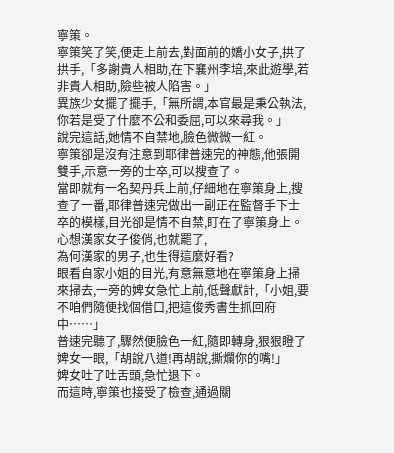寧策。
寧策笑了笑,便走上前去,對面前的嬌小女子,拱了拱手,「多謝貴人相助,在下襄州李培,來此遊學,若非貴人相助,險些被人陷害。」
異族少女擺了擺手,「無所謂,本官最是秉公執法,你若是受了什麼不公和委屈,可以來尋我。」
說完這話,她情不自禁地,臉色微微一紅。
寧策卻是沒有注意到耶律普速完的神態,他張開雙手,示意一旁的士卒,可以搜查了。
當即就有一名契丹兵上前,仔細地在寧策身上,搜查了一番,耶律普速完做出一副正在監督手下士卒的模樣,目光卻是情不自禁,盯在了寧策身上。
心想漢家女子俊俏,也就罷了,
為何漢家的男子,也生得這麼好看?
眼看自家小姐的目光,有意無意地在寧策身上掃來掃去,一旁的婢女急忙上前,低聲獻計,「小姐,要不咱們隨便找個借口,把這俊秀書生抓回府中……」
普速完聽了,驟然便臉色一紅,隨即轉身,狠狠瞪了婢女一眼,「胡說八道!再胡說,撕爛你的嘴!」
婢女吐了吐舌頭,急忙退下。
而這時,寧策也接受了檢查,通過關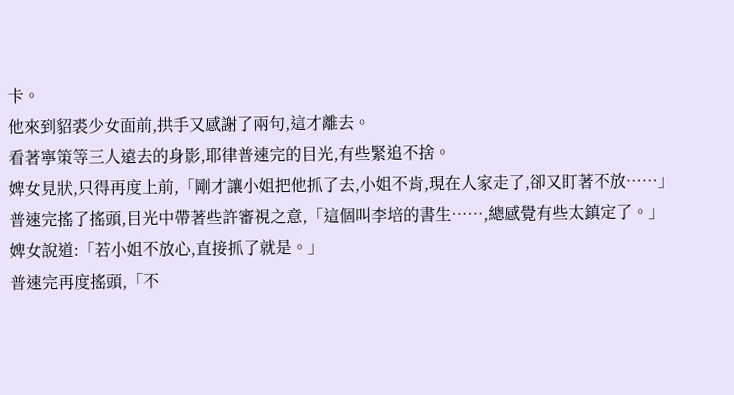卡。
他來到貂裘少女面前,拱手又感謝了兩句,這才離去。
看著寧策等三人遠去的身影,耶律普速完的目光,有些緊追不捨。
婢女見狀,只得再度上前,「剛才讓小姐把他抓了去,小姐不肯,現在人家走了,卻又盯著不放……」
普速完搖了搖頭,目光中帶著些許審視之意,「這個叫李培的書生……,總感覺有些太鎮定了。」
婢女說道:「若小姐不放心,直接抓了就是。」
普速完再度搖頭,「不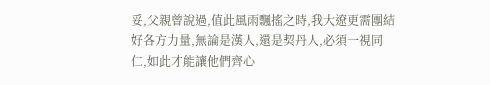妥,父親曾說過,值此風雨飄搖之時,我大遼更需團結好各方力量,無論是漢人,還是契丹人,必須一視同仁,如此才能讓他們齊心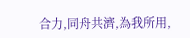合力,同舟共濟,為我所用,